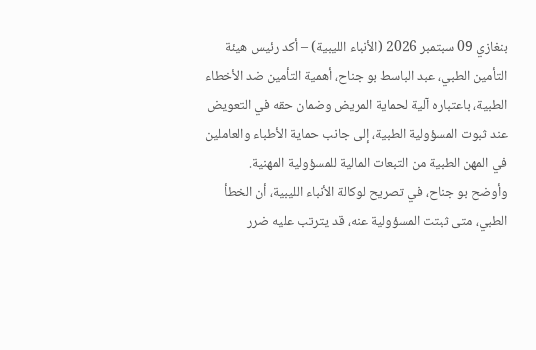بنغازي 09 سبتمبر 2026 (الأنباء الليبية) – أكد رئيس هيئة التأمين الطبي، عبد الباسط بو جناح، أهمية التأمين ضد الأخطاء الطبية، باعتباره آلية لحماية المريض وضمان حقه في التعويض عند ثبوت المسؤولية الطبية، إلى جانب حماية الأطباء والعاملين في المهن الطبية من التبعات المالية للمسؤولية المهنية.
وأوضح بو جناح، في تصريح لوكالة الأنباء الليبية، أن الخطأ الطبي، متى ثبتت المسؤولية عنه، قد يترتب عليه ضرر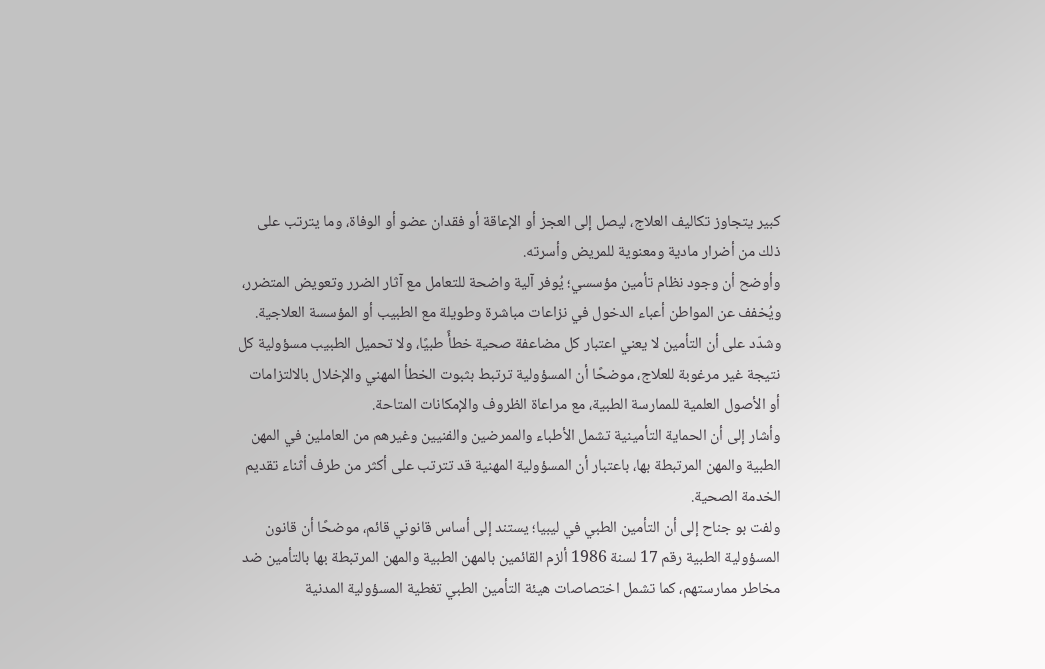كبير يتجاوز تكاليف العلاج، ليصل إلى العجز أو الإعاقة أو فقدان عضو أو الوفاة، وما يترتب على ذلك من أضرار مادية ومعنوية للمريض وأسرته.
وأوضح أن وجود نظام تأمين مؤسسي؛ يُوفر آلية واضحة للتعامل مع آثار الضرر وتعويض المتضرر، ويُخفف عن المواطن أعباء الدخول في نزاعات مباشرة وطويلة مع الطبيب أو المؤسسة العلاجية.
وشدّد على أن التأمين لا يعني اعتبار كل مضاعفة صحية خطأً طبيًا، ولا تحميل الطبيب مسؤولية كل نتيجة غير مرغوبة للعلاج، موضحًا أن المسؤولية ترتبط بثبوت الخطأ المهني والإخلال بالالتزامات أو الأصول العلمية للممارسة الطبية، مع مراعاة الظروف والإمكانات المتاحة.
وأشار إلى أن الحماية التأمينية تشمل الأطباء والممرضين والفنيين وغيرهم من العاملين في المهن الطبية والمهن المرتبطة بها، باعتبار أن المسؤولية المهنية قد تترتب على أكثر من طرف أثناء تقديم الخدمة الصحية.
ولفت بو جناح إلى أن التأمين الطبي في ليبيا؛ يستند إلى أساس قانوني قائم، موضحًا أن قانون المسؤولية الطبية رقم 17 لسنة 1986 ألزم القائمين بالمهن الطبية والمهن المرتبطة بها بالتأمين ضد مخاطر ممارستهم، كما تشمل اختصاصات هيئة التأمين الطبي تغطية المسؤولية المدنية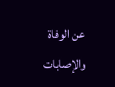عن الوفاة والإصابات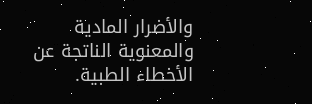والأضرار المادية والمعنوية الناتجة عن الأخطاء الطبية.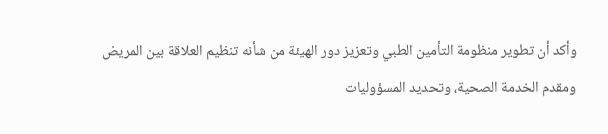وأكد أن تطوير منظومة التأمين الطبي وتعزيز دور الهيئة من شأنه تنظيم العلاقة بين المريض ومقدم الخدمة الصحية، وتحديد المسؤوليات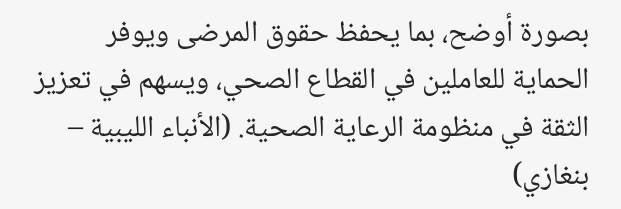بصورة أوضح، بما يحفظ حقوق المرضى ويوفر الحماية للعاملين في القطاع الصحي، ويسهم في تعزيز الثقة في منظومة الرعاية الصحية. (الأنباء الليبية – بنغازي)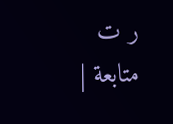ر ت
متابعة |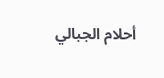أحلام الجبالي